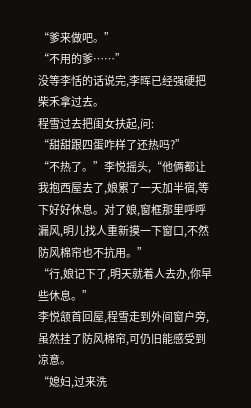“爹来做吧。”
“不用的爹……”
没等李恬的话说完,李晖已经强硬把柴禾拿过去。
程雪过去把闺女扶起,问:
“甜甜跟四蛋咋样了还热吗?”
“不热了。”李悦摇头,“他俩都让我抱西屋去了,娘累了一天加半宿,等下好好休息。对了娘,窗框那里呼呼漏风,明儿找人重新摸一下窗口,不然防风棉帘也不抗用。”
“行,娘记下了,明天就着人去办,你早些休息。”
李悦颔首回屋,程雪走到外间窗户旁,虽然挂了防风棉帘,可仍旧能感受到凉意。
“媳妇,过来洗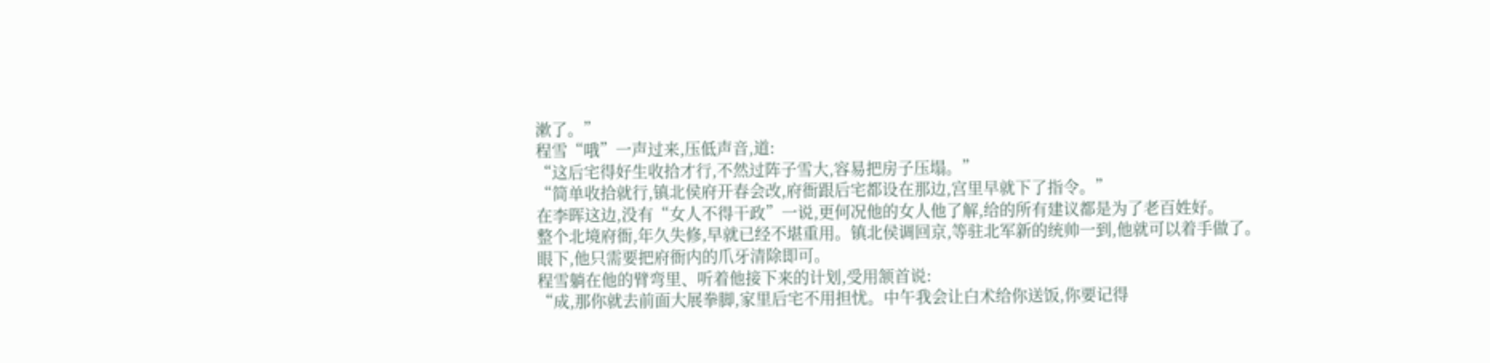漱了。”
程雪“哦”一声过来,压低声音,道:
“这后宅得好生收拾才行,不然过阵子雪大,容易把房子压塌。”
“简单收拾就行,镇北侯府开春会改,府衙跟后宅都设在那边,宫里早就下了指令。”
在李晖这边,没有“女人不得干政”一说,更何况他的女人他了解,给的所有建议都是为了老百姓好。
整个北境府衙,年久失修,早就已经不堪重用。镇北侯调回京,等驻北军新的统帅一到,他就可以着手做了。
眼下,他只需要把府衙内的爪牙清除即可。
程雪躺在他的臂弯里、听着他接下来的计划,受用颔首说:
“成,那你就去前面大展拳脚,家里后宅不用担忧。中午我会让白术给你送饭,你要记得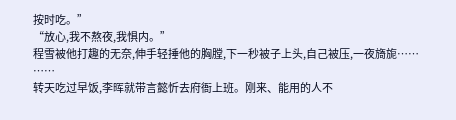按时吃。”
“放心,我不熬夜,我惧内。”
程雪被他打趣的无奈,伸手轻捶他的胸膛,下一秒被子上头,自己被压,一夜旖旎……
……
转天吃过早饭,李晖就带言懿忻去府衙上班。刚来、能用的人不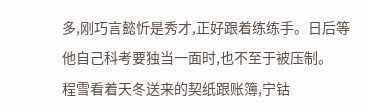多,刚巧言懿忻是秀才,正好跟着练练手。日后等他自己科考要独当一面时,也不至于被压制。
程雪看着天冬送来的契纸跟账簿,宁钴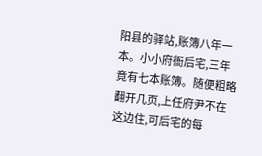阳县的驿站,账簿八年一本。小小府衙后宅,三年竟有七本账簿。随便粗略翻开几页,上任府尹不在这边住,可后宅的每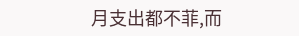月支出都不菲,而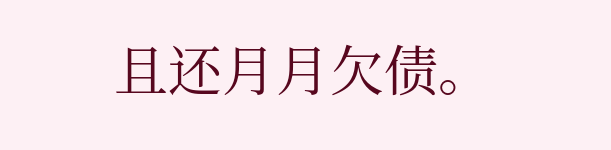且还月月欠债。